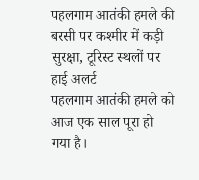पहलगाम आतंकी हमले की बरसी पर कश्मीर में कड़ी सुरक्षा, टूरिस्ट स्थलों पर हाई अलर्ट
पहलगाम आतंकी हमले को आज एक साल पूरा हो गया है।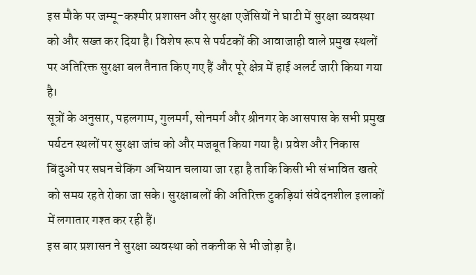इस मौके पर जम्मू-कश्मीर प्रशासन और सुरक्षा एजेंसियों ने घाटी में सुरक्षा व्यवस्था को और सख्त कर दिया है। विशेष रूप से पर्यटकों की आवाजाही वाले प्रमुख स्थलों पर अतिरिक्त सुरक्षा बल तैनात किए गए हैं और पूरे क्षेत्र में हाई अलर्ट जारी किया गया है।
सूत्रों के अनुसार, पहलगाम, गुलमर्ग, सोनमर्ग और श्रीनगर के आसपास के सभी प्रमुख पर्यटन स्थलों पर सुरक्षा जांच को और मजबूत किया गया है। प्रवेश और निकास बिंदुओं पर सघन चेकिंग अभियान चलाया जा रहा है ताकि किसी भी संभावित खतरे को समय रहते रोका जा सके। सुरक्षाबलों की अतिरिक्त टुकड़ियां संवेदनशील इलाकों में लगातार गश्त कर रही हैं।
इस बार प्रशासन ने सुरक्षा व्यवस्था को तकनीक से भी जोड़ा है।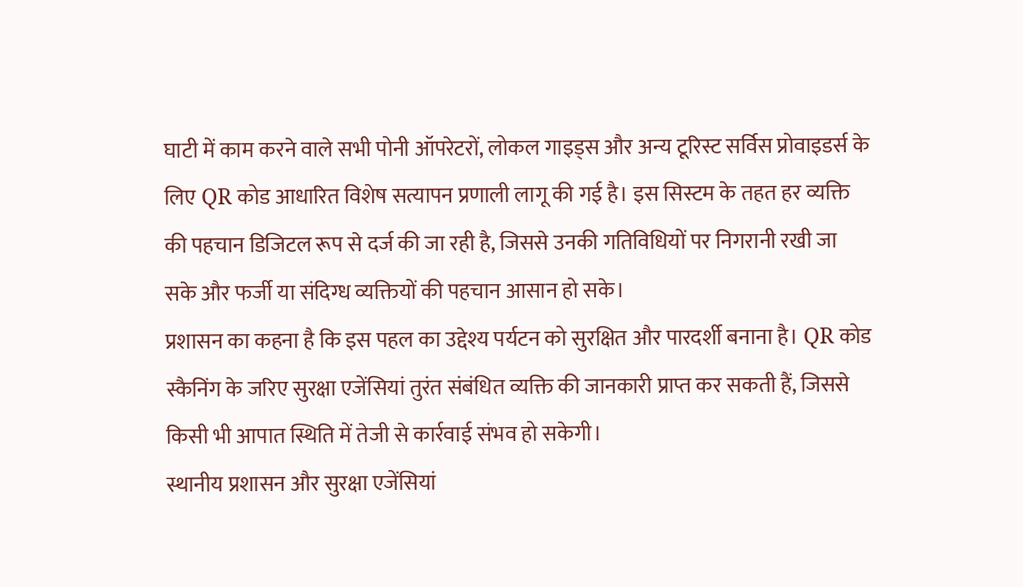घाटी में काम करने वाले सभी पोनी ऑपरेटरों, लोकल गाइड्स और अन्य टूरिस्ट सर्विस प्रोवाइडर्स के लिए QR कोड आधारित विशेष सत्यापन प्रणाली लागू की गई है। इस सिस्टम के तहत हर व्यक्ति की पहचान डिजिटल रूप से दर्ज की जा रही है, जिससे उनकी गतिविधियों पर निगरानी रखी जा सके और फर्जी या संदिग्ध व्यक्तियों की पहचान आसान हो सके।
प्रशासन का कहना है कि इस पहल का उद्देश्य पर्यटन को सुरक्षित और पारदर्शी बनाना है। QR कोड स्कैनिंग के जरिए सुरक्षा एजेंसियां तुरंत संबंधित व्यक्ति की जानकारी प्राप्त कर सकती हैं, जिससे किसी भी आपात स्थिति में तेजी से कार्रवाई संभव हो सकेगी।
स्थानीय प्रशासन और सुरक्षा एजेंसियां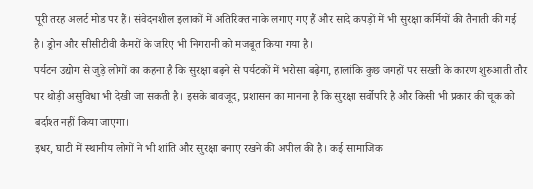पूरी तरह अलर्ट मोड पर हैं। संवेदनशील इलाकों में अतिरिक्त नाके लगाए गए हैं और सादे कपड़ों में भी सुरक्षा कर्मियों की तैनाती की गई है। ड्रोन और सीसीटीवी कैमरों के जरिए भी निगरानी को मजबूत किया गया है।
पर्यटन उद्योग से जुड़े लोगों का कहना है कि सुरक्षा बढ़ने से पर्यटकों में भरोसा बढ़ेगा, हालांकि कुछ जगहों पर सख्ती के कारण शुरुआती तौर पर थोड़ी असुविधा भी देखी जा सकती है। इसके बावजूद, प्रशासन का मानना है कि सुरक्षा सर्वोपरि है और किसी भी प्रकार की चूक को बर्दाश्त नहीं किया जाएगा।
इधर, घाटी में स्थानीय लोगों ने भी शांति और सुरक्षा बनाए रखने की अपील की है। कई सामाजिक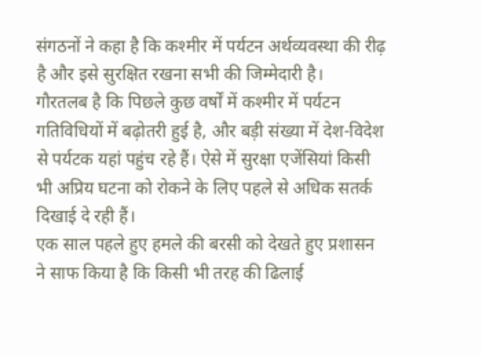संगठनों ने कहा है कि कश्मीर में पर्यटन अर्थव्यवस्था की रीढ़ है और इसे सुरक्षित रखना सभी की जिम्मेदारी है।
गौरतलब है कि पिछले कुछ वर्षों में कश्मीर में पर्यटन गतिविधियों में बढ़ोतरी हुई है, और बड़ी संख्या में देश-विदेश से पर्यटक यहां पहुंच रहे हैं। ऐसे में सुरक्षा एजेंसियां किसी भी अप्रिय घटना को रोकने के लिए पहले से अधिक सतर्क दिखाई दे रही हैं।
एक साल पहले हुए हमले की बरसी को देखते हुए प्रशासन ने साफ किया है कि किसी भी तरह की ढिलाई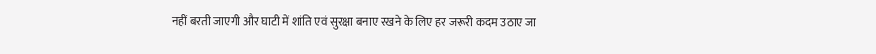नहीं बरती जाएगी और घाटी में शांति एवं सुरक्षा बनाए रखने के लिए हर जरूरी कदम उठाए जा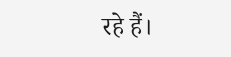रहे हैं।